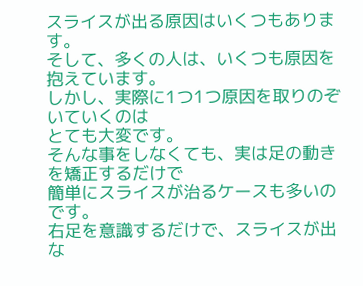スライスが出る原因はいくつもあります。
そして、多くの人は、いくつも原因を抱えています。
しかし、実際に1つ1つ原因を取りのぞいていくのは
とても大変です。
そんな事をしなくても、実は足の動きを矯正するだけで
簡単にスライスが治るケースも多いのです。
右足を意識するだけで、スライスが出な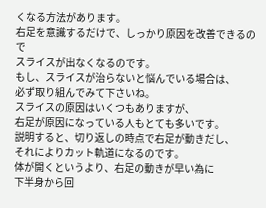くなる方法があります。
右足を意識するだけで、しっかり原因を改善できるので
スライスが出なくなるのです。
もし、スライスが治らないと悩んでいる場合は、
必ず取り組んでみて下さいね。
スライスの原因はいくつもありますが、
右足が原因になっている人もとても多いです。
説明すると、切り返しの時点で右足が動きだし、
それによりカット軌道になるのです。
体が開くというより、右足の動きが早い為に
下半身から回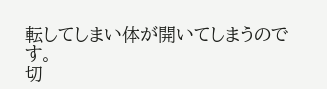転してしまい体が開いてしまうのです。
切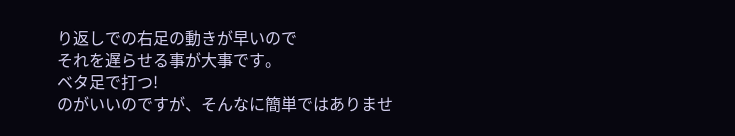り返しでの右足の動きが早いので
それを遅らせる事が大事です。
ベタ足で打つ!
のがいいのですが、そんなに簡単ではありませ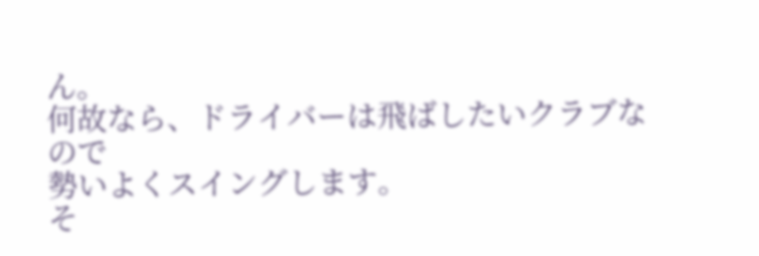ん。
何故なら、ドライバーは飛ばしたいクラブなので
勢いよくスイングします。
そ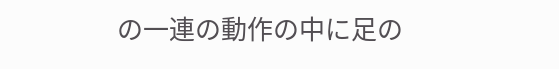の一連の動作の中に足の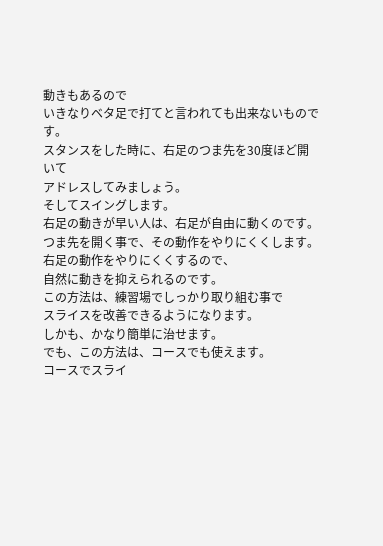動きもあるので
いきなりベタ足で打てと言われても出来ないものです。
スタンスをした時に、右足のつま先を30度ほど開いて
アドレスしてみましょう。
そしてスイングします。
右足の動きが早い人は、右足が自由に動くのです。
つま先を開く事で、その動作をやりにくくします。
右足の動作をやりにくくするので、
自然に動きを抑えられるのです。
この方法は、練習場でしっかり取り組む事で
スライスを改善できるようになります。
しかも、かなり簡単に治せます。
でも、この方法は、コースでも使えます。
コースでスライ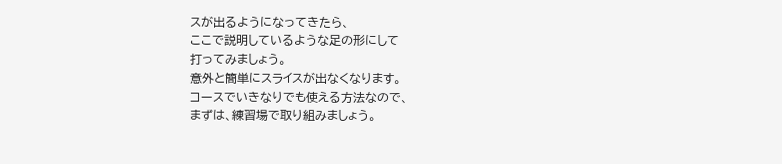スが出るようになってきたら、
ここで説明しているような足の形にして
打ってみましょう。
意外と簡単にスライスが出なくなります。
コースでいきなりでも使える方法なので、
まずは、練習場で取り組みましょう。